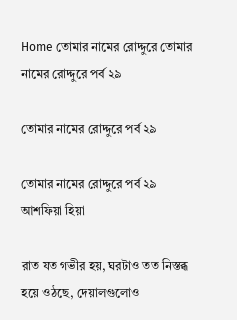Home তোমার নামের রোদ্দুরে তোমার নামের রোদ্দুরে পর্ব ২৯

তোমার নামের রোদ্দুরে পর্ব ২৯

তোমার নামের রোদ্দুরে পর্ব ২৯
আশফিয়া হিয়া

রাত যত গভীর হয়, ঘরটাও তত নিস্তব্ধ হয়ে ওঠছে, দেয়ালগুলোও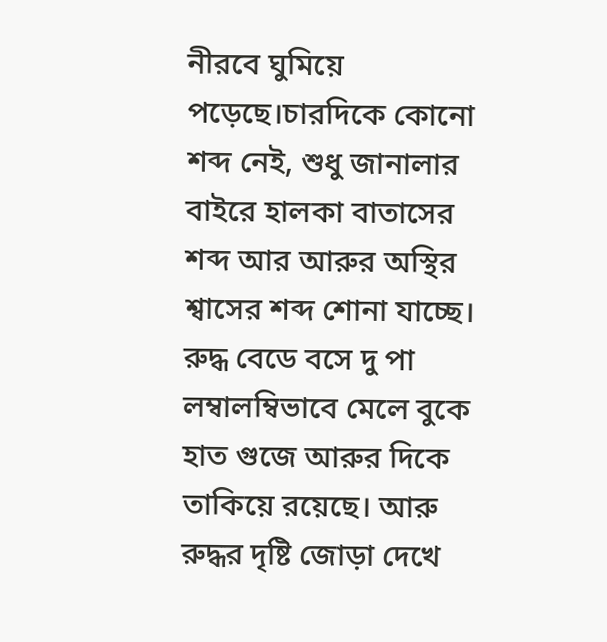নীরবে ঘুমিয়ে পড়েছে।চারদিকে কোনো শব্দ নেই, শুধু জানালার বাইরে হালকা বাতাসের শব্দ আর আরুর অস্থির শ্বাসের শব্দ শোনা যাচ্ছে। রুদ্ধ বেডে বসে দু পা লম্বালম্বিভাবে মেলে বুকে হাত গুজে আরুর দিকে তাকিয়ে রয়েছে। আরু রুদ্ধর দৃষ্টি জোড়া দেখে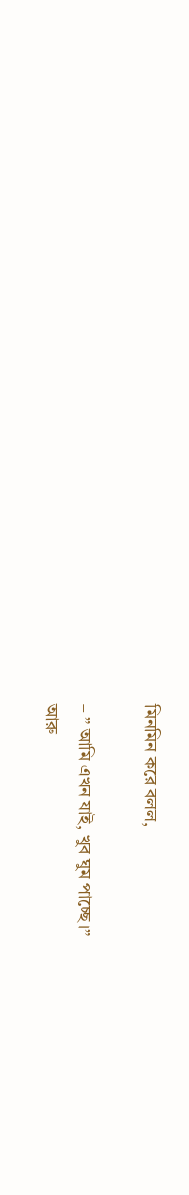মিনমিন করে বলল,

– ” আমি এখন যাই, খুব ঘুম পাচ্ছে।”
আরু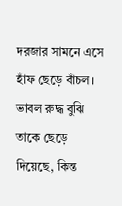দরজার সামনে এসে হাঁফ ছেড়ে বাঁচল। ভাবল রুদ্ধ বুঝি তাকে ছেড়ে দিয়েছে, কিন্ত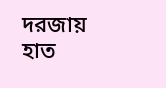দরজায় হাত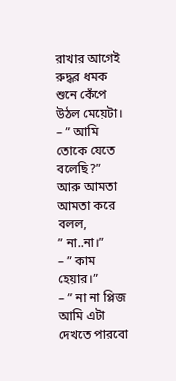রাখার আগেই রুদ্ধর ধমক শুনে কেঁপে উঠল মেয়েটা।
– ” আমি তোকে যেতে বলেছি?”
আরু আমতা আমতা করে বলল,
” না..না।”
– ” কাম হেয়ার।”
– ” না না প্লিজ আমি এটা দেখতে পারবো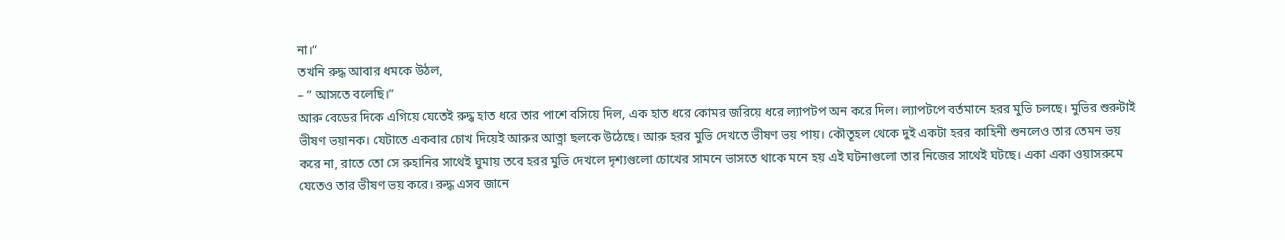না।”
তখনি রুদ্ধ আবার ধমকে উঠল,
– ” আসতে বলেছি।”
আরু বেডের দিকে এগিয়ে যেতেই রুদ্ধ হাত ধরে তার পাশে বসিয়ে দিল, এক হাত ধরে কোমর জরিয়ে ধরে ল্যাপটপ অন করে দিল। ল্যাপটপে বর্তমানে হরর মুভি চলছে। মুভির শুরুটাই ভীষণ ভয়ানক। যেটাতে একবার চোখ দিয়েই আরুর আত্না ছলকে উঠেছে। আরু হরর মুভি দেখতে ভীষণ ভয় পায়। কৌতূহল থেকে দুই একটা হরর কাহিনী শুনলেও তার তেমন ভয় করে না, রাতে তো সে রুহানির সাথেই ঘুমায় তবে হরর মুভি দেখলে দৃশ্যগুলো চোখের সামনে ভাসতে থাকে মনে হয় এই ঘটনাগুলো তার নিজের সাথেই ঘটছে। একা একা ওয়াসরুমে যেতেও তার ভীষণ ভয় করে। রুদ্ধ এসব জানে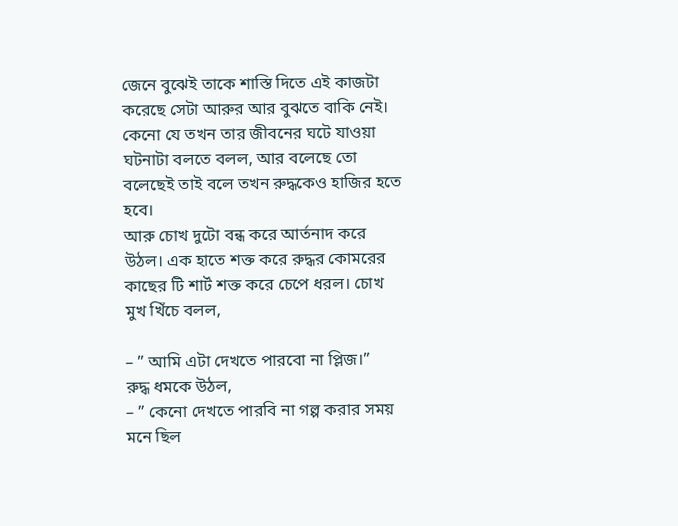জেনে বুঝেই তাকে শাস্তি দিতে এই কাজটা করেছে সেটা আরুর আর বুঝতে বাকি নেই। কেনো যে তখন তার জীবনের ঘটে যাওয়া ঘটনাটা বলতে বলল, আর বলেছে তো বলেছেই তাই বলে তখন রুদ্ধকেও হাজির হতে হবে।
আরু চোখ দুটো বন্ধ করে আর্তনাদ করে উঠল। এক হাতে শক্ত করে রুদ্ধর কোমরের কাছের টি শার্ট শক্ত করে চেপে ধরল। চোখ মুখ খিঁচে বলল,

– ” আমি এটা দেখতে পারবো না প্লিজ।”
রুদ্ধ ধমকে উঠল,
– ” কেনো দেখতে পারবি না গল্প করার সময় মনে ছিল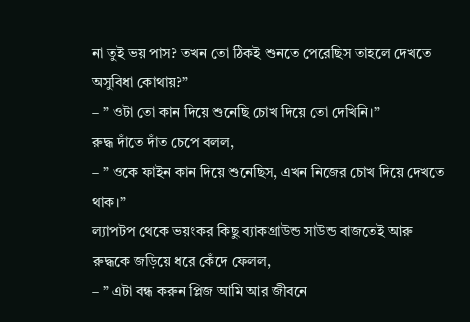না তুই ভয় পাস? তখন তো ঠিকই শুনতে পেরেছিস তাহলে দেখতে অসুবিধা কোথায়?”
– ” ওটা তো কান দিয়ে শুনেছি চোখ দিয়ে তো দেখিনি।”
রুদ্ধ দাঁতে দাঁত চেপে বলল,
– ” ওকে ফাইন কান দিয়ে শুনেছিস, এখন নিজের চোখ দিয়ে দেখতে থাক।”
ল্যাপটপ থেকে ভয়ংকর কিছু ব্যাকগ্রাউন্ড সাউন্ড বাজতেই আরু রুদ্ধকে জড়িয়ে ধরে কেঁদে ফেলল,
– ” এটা বন্ধ করুন প্লিজ আমি আর জীবনে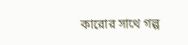কারোর সাথে গল্প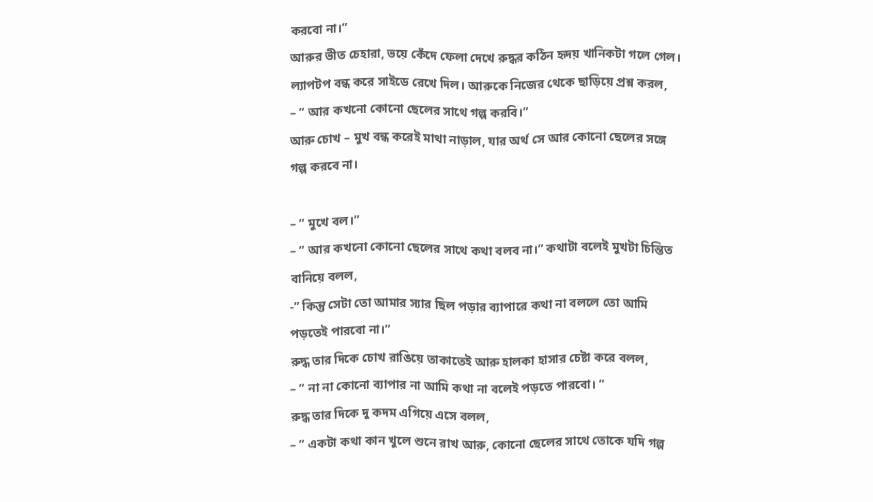করবো না।”
আরুর ভীত চেহারা, ভয়ে কেঁদে ফেলা দেখে রুদ্ধর কঠিন হৃদয় খানিকটা গলে গেল। ল্যাপটপ বন্ধ করে সাইডে রেখে দিল। আরুকে নিজের থেকে ছাড়িয়ে প্রশ্ন করল,
– ” আর কখনো কোনো ছেলের সাথে গল্প করবি।”
আরু চোখ – মুখ বন্ধ করেই মাথা নাড়াল, যার অর্থ সে আর কোনো ছেলের সঙ্গে গল্প করবে না।

– ” মুখে বল।”
– ” আর কখনো কোনো ছেলের সাথে কথা বলব না।” কথাটা বলেই মুখটা চিন্তিত বানিয়ে বলল,
-” কিন্তু সেটা তো আমার স্যার ছিল পড়ার ব্যাপারে কথা না বললে তো আমি পড়তেই পারবো না।”
রুদ্ধ তার দিকে চোখ রাঙিয়ে তাকাতেই আরু হালকা হাসার চেষ্টা করে বলল,
– ” না না কোনো ব্যাপার না আমি কথা না বলেই পড়তে পারবো। ”
রুদ্ধ তার দিকে দু কদম এগিয়ে এসে বলল,
– ” একটা কথা কান খুলে শুনে রাখ আরু, কোনো ছেলের সাথে তোকে যদি গল্প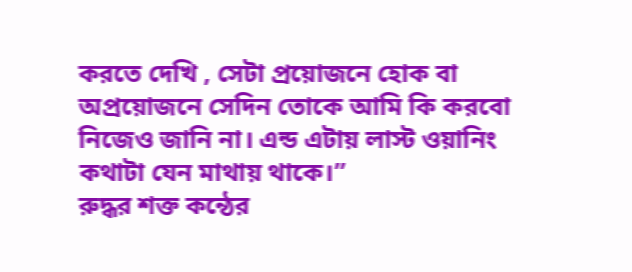করতে দেখি , সেটা প্র‍য়োজনে হোক বা অপ্রয়োজনে সেদিন তোকে আমি কি করবো নিজেও জানি না। এন্ড এটায় লাস্ট ওয়ানিং কথাটা যেন মাথায় থাকে।”
রুদ্ধর শক্ত কন্ঠের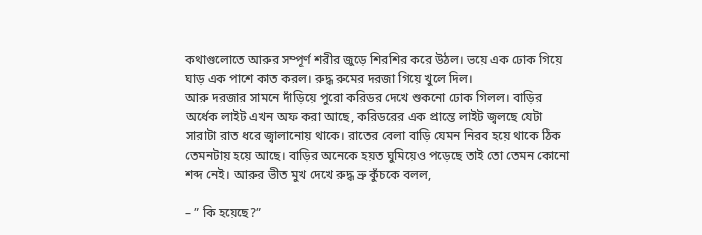কথাগুলোতে আরুর সম্পূর্ণ শরীর জুড়ে শিরশির করে উঠল। ভয়ে এক ঢোক গিয়ে ঘাড় এক পাশে কাত করল। রুদ্ধ রুমের দরজা গিয়ে খুলে দিল।
আরু দরজার সামনে দাঁড়িয়ে পুরো করিডর দেখে শুকনো ঢোক গিলল। বাড়ির অর্ধেক লাইট এখন অফ করা আছে, করিডরের এক প্রান্তে লাইট জ্বলছে যেটা সারাটা রাত ধরে জ্বালানোয় থাকে। রাতের বেলা বাড়ি যেমন নিরব হয়ে থাকে ঠিক তেমনটায় হয়ে আছে। বাড়ির অনেকে হয়ত ঘুমিয়েও পড়েছে তাই তো তেমন কোনো শব্দ নেই। আরুর ভীত মুখ দেখে রুদ্ধ ভ্রু কুঁচকে বলল,

– ” কি হয়েছে?”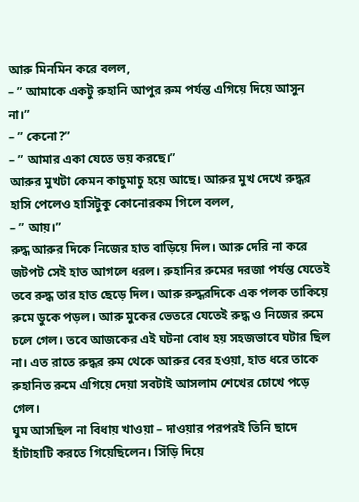আরু মিনমিন করে বলল,
– ” আমাকে একটু রুহানি আপুর রুম পর্যন্ত এগিয়ে দিয়ে আসুন না।”
– ” কেনো?”
– ” আমার একা যেতে ভয় করছে।”
আরুর মুখটা কেমন কাচুমাচু হয়ে আছে। আরুর মুখ দেখে রুদ্ধর হাসি পেলেও হাসিটুকু কোনোরকম গিলে বলল,
– ” আয়।”
রুদ্ধ আরুর দিকে নিজের হাত বাড়িয়ে দিল। আরু দেরি না করে জটপট সেই হাত আগলে ধরল। রুহানির রুমের দরজা পর্যন্ত যেতেই তবে রুদ্ধ তার হাত ছেড়ে দিল। আরু রুদ্ধরদিকে এক পলক তাকিয়ে রুমে ডুকে পড়ল। আরু মুকের ভেতরে যেতেই রুদ্ধ ও নিজের রুমে চলে গেল। তবে আজকের এই ঘটনা বোধ হয় সহজভাবে ঘটার ছিল না। এত রাতে রুদ্ধর রুম থেকে আরুর বের হওয়া, হাত ধরে তাকে রুহানিত রুমে এগিয়ে দেয়া সবটাই আসলাম শেখের চোখে পড়ে গেল।
ঘুম আসছিল না বিধায় খাওয়া – দাওয়ার পরপরই তিনি ছাদে হাঁটাহাটি করতে গিয়েছিলেন। সিঁড়ি দিয়ে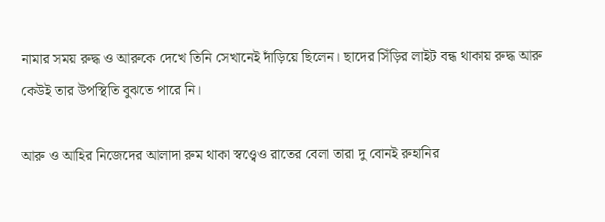নামার সময় রুদ্ধ ও আরুকে দেখে তিনি সেখানেই দাঁড়িয়ে ছিলেন। ছাদের সিঁড়ির লাইট বন্ধ থাকায় রুদ্ধ আরু কেউই তার উপস্থিতি বুঝতে পারে নি।

আরু ও আহির নিজেদের আলাদা রুম থাকা স্বও্বেও রাতের বেলা তারা দু বোনই রুহানির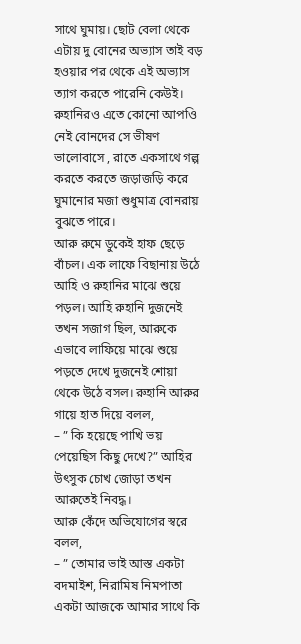সাথে ঘুমায়। ছোট বেলা থেকে এটায় দু বোনের অভ্যাস তাই বড় হওয়ার পর থেকে এই অভ্যাস ত্যাগ করতে পারেনি কেউই। রুহানিরও এতে কোনো আপওি নেই বোনদের সে ভীষণ ভালোবাসে , রাতে একসাথে গল্প করতে করতে জড়াজড়ি করে ঘুমানোর মজা শুধুমাত্র বোনরায় বুঝতে পারে।
আরু রুমে ডুকেই হাফ ছেড়ে বাঁচল। এক লাফে বিছানায় উঠে আহি ও রুহানির মাঝে শুয়ে পড়ল। আহি রুহানি দুজনেই তখন সজাগ ছিল, আরুকে এভাবে লাফিয়ে মাঝে শুয়ে পড়তে দেখে দুজনেই শোয়া থেকে উঠে বসল। রুহানি আরুর গায়ে হাত দিয়ে বলল,
– ” কি হয়েছে পাখি ভয় পেয়েছিস কিছু দেখে?” আহির উৎসুক চোখ জোড়া তখন আরুতেই নিবদ্ধ।
আরু কেঁদে অভিযোগের স্বরে বলল,
– ” তোমার ভাই আস্ত একটা বদমাইশ, নিরামিষ নিমপাতা একটা আজকে আমার সাথে কি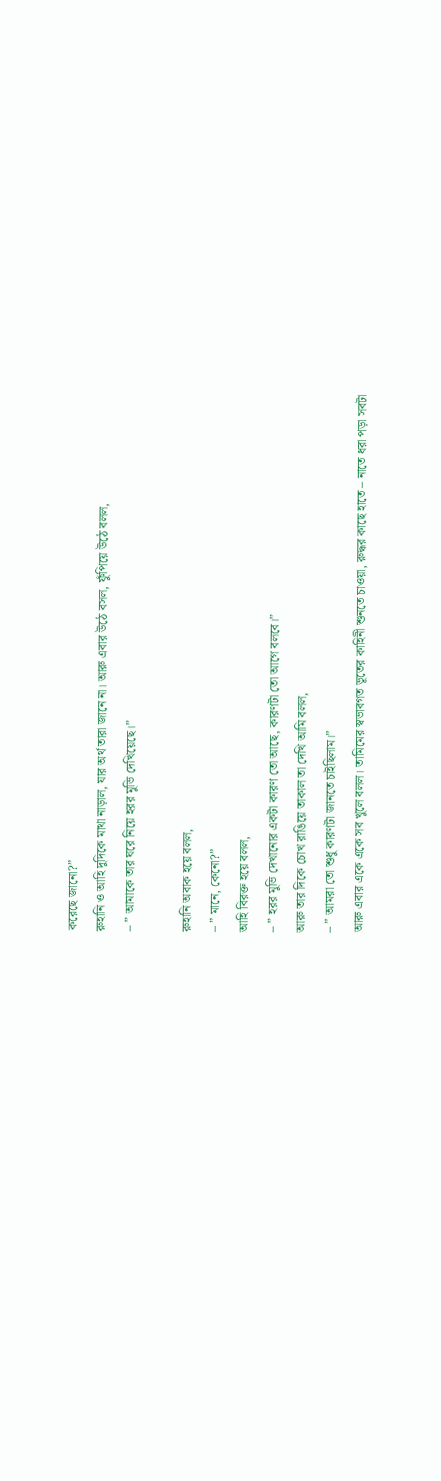করেছে জানো?”
রুহানি ও আহি দুদিকে মাথা নাড়াল, যার অর্থ তারা জানে না। আরু এবার উঠে বসল, ফুঁপিয়ে উঠে বলল,
– ” আমাকে তার ঘরে নিয়ে হরর মুভি দেখিয়েছে।”

রুহানি অবাক হয়ে বলল,
– ” মানে, কেনো?”
আহি বিরক্ত হয়ে বলল,
– ” হরর মুভি দেখানোর একটা কারণ তো আছে, কারণটা তো আগে বলবে।”
আরু তার দিকে চোখ রাঙিয়ে তাকাল তা দেখি আমি বলল,
– ” আমরা তো শুধু কারণটা জানতে চাইছিলাম।”
আরু এবার একে একে সব খুলে বলল। তামিমের স্বভাবগত ভূতের কাহিনী শুনতে চাওয়া, রুদ্ধর কাছে হাতে – নাতে ধরা পড়া সবটা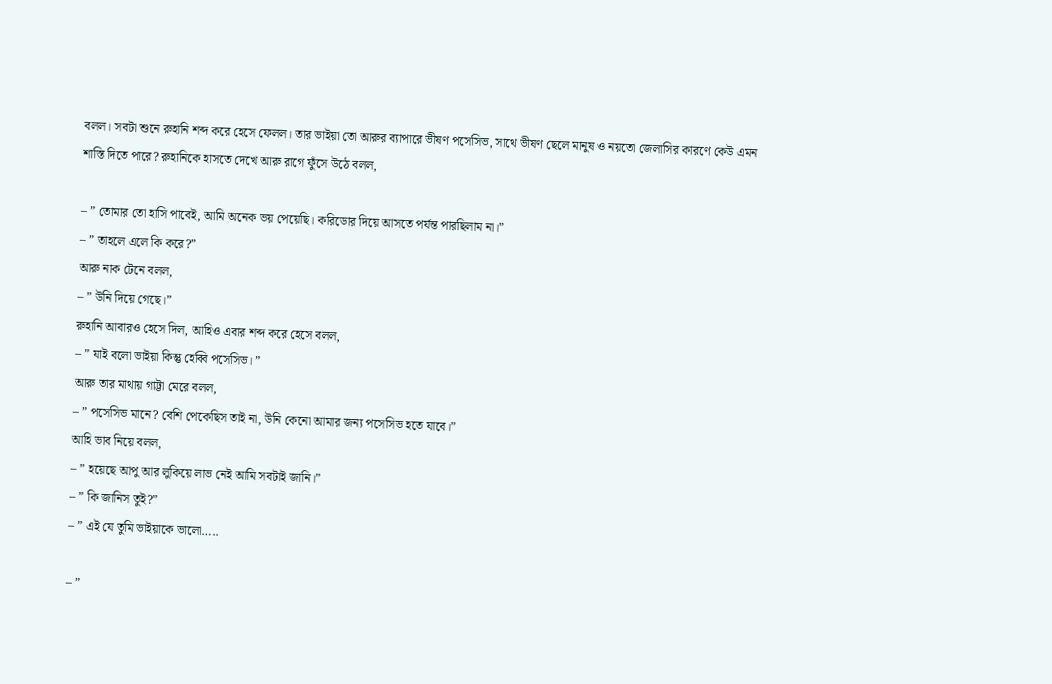বলল। সবটা শুনে রুহানি শব্দ করে হেসে ফেলল। তার ভাইয়া তো আরুর ব্যাপারে ভীষণ পসেসিভ, সাথে ভীষণ ছেলে মানুষ ও নয়তো জেলাসির কারণে কেউ এমন শাস্তি দিতে পারে? রুহানিকে হাসতে দেখে আরু রাগে ফুঁসে উঠে বলল,

– ” তোমার তো হাসি পাবেই, আমি অনেক ভয় পেয়েছি। করিডোর দিয়ে আসতে পর্যন্ত পারছিলাম না।”
– ” তাহলে এলে কি করে?”
আরু নাক টেনে বলল,
– ” উনি দিয়ে গেছে।”
রুহানি আবারও হেসে দিল, আহিও এবার শব্দ করে হেসে বলল,
– ” যাই বলো ভাইয়া কিন্তু হেব্বি পসেসিভ। ”
আরু তার মাথায় গাট্টা মেরে বলল,
– ” পসেসিভ মানে? বেশি পেকেছিস তাই না, উনি কেনো আমার জন্য পসেসিভ হতে যাবে।”
আহি ভাব নিয়ে বলল,
– ” হয়েছে আপু আর লুকিয়ে লাভ নেই আমি সবটাই জানি।”
– ” কি জানিস তুই?”
– ” এই যে তুমি ভাইয়াকে ভালো…..

– ”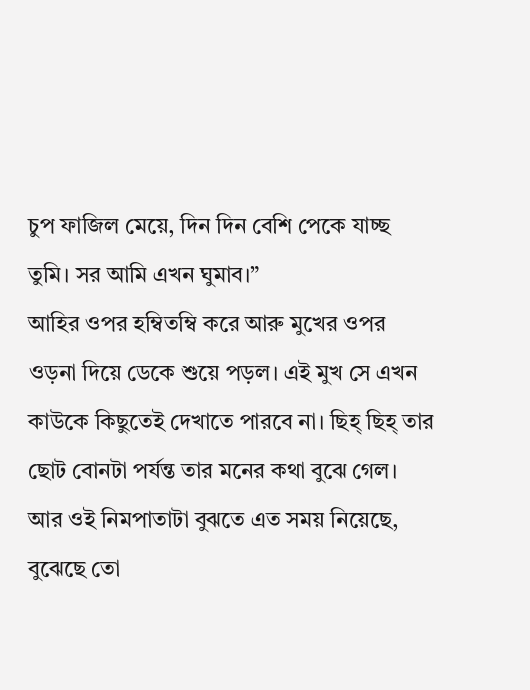চুপ ফাজিল মেয়ে, দিন দিন বেশি পেকে যাচ্ছ তুমি। সর আমি এখন ঘুমাব।”
আহির ওপর হম্বিতম্বি করে আরু মুখের ওপর ওড়না দিয়ে ডেকে শুয়ে পড়ল। এই মুখ সে এখন কাউকে কিছুতেই দেখাতে পারবে না। ছিহ্ ছিহ্ তার ছোট বোনটা পর্যন্ত তার মনের কথা বুঝে গেল। আর ওই নিমপাতাটা বুঝতে এত সময় নিয়েছে, বুঝেছে তো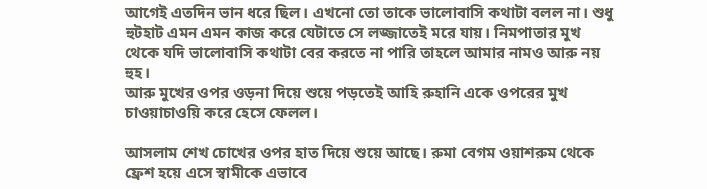আগেই এতদিন ভান ধরে ছিল। এখনো তো তাকে ভালোবাসি কথাটা বলল না। শুধু হুটহাট এমন এমন কাজ করে যেটাতে সে লজ্জাতেই মরে যায়। নিমপাতার মুখ থেকে যদি ভালোবাসি কথাটা বের করতে না পারি তাহলে আমার নামও আরু নয় হুহ।
আরু মুখের ওপর ওড়না দিয়ে শুয়ে পড়তেই আহি রুহানি একে ওপরের মুখ চাওয়াচাওয়ি করে হেসে ফেলল।

আসলাম শেখ চোখের ওপর হাত দিয়ে শুয়ে আছে। রুমা বেগম ওয়াশরুম থেকে ফ্রেশ হয়ে এসে স্বামীকে এভাবে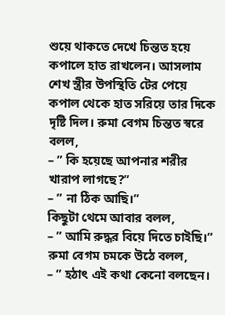শুয়ে থাকতে দেখে চিন্তত হয়ে কপালে হাত রাখলেন। আসলাম শেখ স্ত্রীর উপস্থিতি টের পেয়ে কপাল থেকে হাত সরিয়ে তার দিকে দৃষ্টি দিল। রুমা বেগম চিন্তত স্বরে বলল,
– ” কি হয়েছে আপনার শরীর খারাপ লাগছে?”
– ” না ঠিক আছি।”
কিছুটা থেমে আবার বলল,
– ” আমি রুদ্ধর বিয়ে দিতে চাইছি।”
রুমা বেগম চমকে উঠে বলল,
– ” হঠাৎ এই কথা কেনো বলছেন।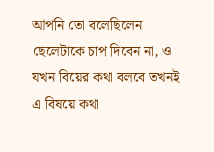আপনি তো বলেছিলেন ছেলেটাকে চাপ দিবেন না, ও যখন বিয়ের কথা বলবে তখনই এ বিষয়ে কথা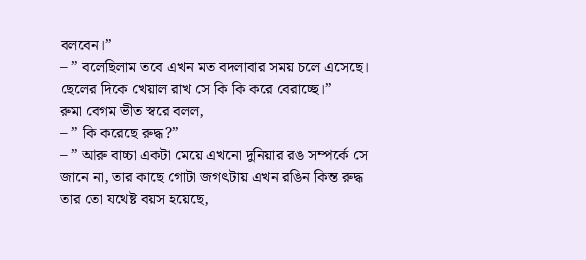বলবেন।”
– ” বলেছিলাম তবে এখন মত বদলাবার সময় চলে এসেছে। ছেলের দিকে খেয়াল রাখ সে কি কি করে বেরাচ্ছে।”
রুমা বেগম ভীত স্বরে বলল,
– ” কি করেছে রুদ্ধ?”
– ” আরু বাচ্চা একটা মেয়ে এখনো দুনিয়ার রঙ সম্পর্কে সে জানে না, তার কাছে গোটা জগৎটায় এখন রঙিন কিন্ত রুদ্ধ তার তো যথেষ্ট বয়স হয়েছে,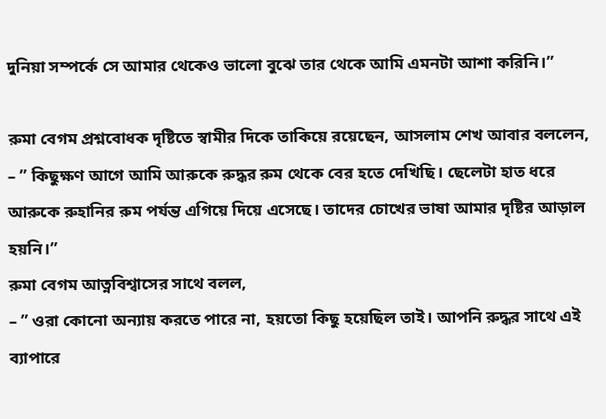দুনিয়া সম্পর্কে সে আমার থেকেও ভালো বুঝে তার থেকে আমি এমনটা আশা করিনি।”

রুমা বেগম প্রশ্নবোধক দৃষ্টিতে স্বামীর দিকে তাকিয়ে রয়েছেন, আসলাম শেখ আবার বললেন,
– ” কিছুক্ষণ আগে আমি আরুকে রুদ্ধর রুম থেকে বের হতে দেখিছি। ছেলেটা হাত ধরে আরুকে রুহানির রুম পর্যন্ত এগিয়ে দিয়ে এসেছে। তাদের চোখের ভাষা আমার দৃষ্টির আড়াল হয়নি।”
রুমা বেগম আত্নবিশ্বাসের সাথে বলল,
– ” ওরা কোনো অন্যায় করতে পারে না, হয়তো কিছু হয়েছিল তাই। আপনি রুদ্ধর সাথে এই ব্যাপারে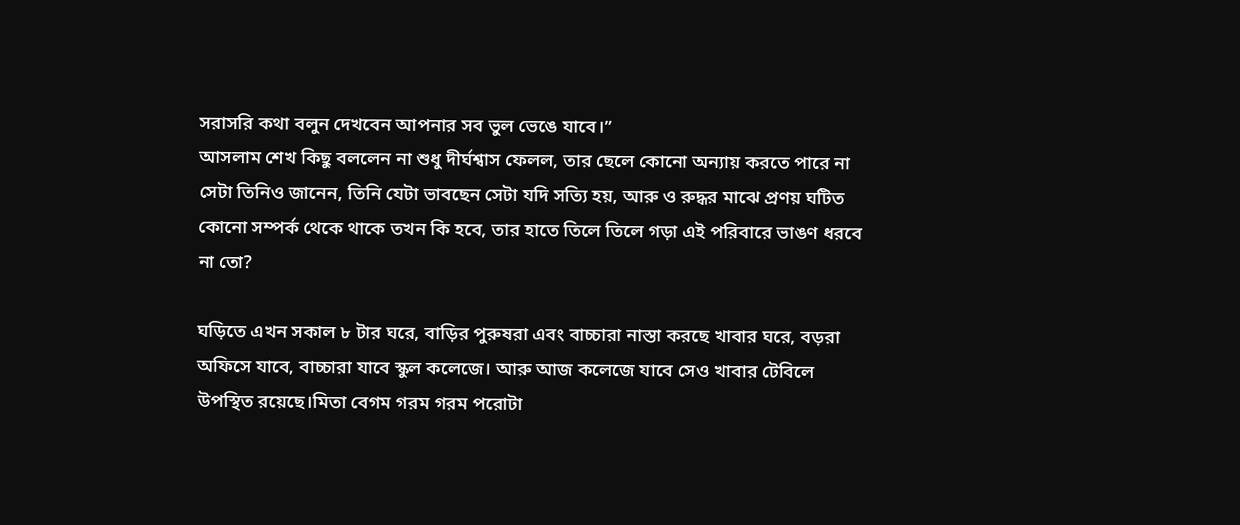সরাসরি কথা বলুন দেখবেন আপনার সব ভুল ভেঙে যাবে।”
আসলাম শেখ কিছু বললেন না শুধু দীর্ঘশ্বাস ফেলল, তার ছেলে কোনো অন্যায় করতে পারে না সেটা তিনিও জানেন, তিনি যেটা ভাবছেন সেটা যদি সত্যি হয়, আরু ও রুদ্ধর মাঝে প্রণয় ঘটিত কোনো সম্পর্ক থেকে থাকে তখন কি হবে, তার হাতে তিলে তিলে গড়া এই পরিবারে ভাঙণ ধরবে না তো?

ঘড়িতে এখন সকাল ৮ টার ঘরে, বাড়ির পুরুষরা এবং বাচ্চারা নাস্তা করছে খাবার ঘরে, বড়রা অফিসে যাবে, বাচ্চারা যাবে স্কুল কলেজে। আরু আজ কলেজে যাবে সেও খাবার টেবিলে উপস্থিত রয়েছে।মিতা বেগম গরম গরম পরোটা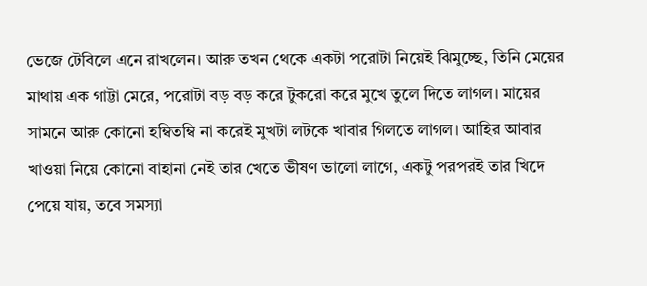ভেজে টেবিলে এনে রাখলেন। আরু তখন থেকে একটা পরোটা নিয়েই ঝিমুচ্ছে, তিনি মেয়ের মাথায় এক গাট্টা মেরে, পরোটা বড় বড় করে টুকরো করে মুখে তুলে দিতে লাগল। মায়ের সামনে আরু কোনো হম্বিতম্বি না করেই মুখটা লটকে খাবার গিলতে লাগল। আহির আবার খাওয়া নিয়ে কোনো বাহানা নেই তার খেতে ভীষণ ভালো লাগে, একটু পরপরই তার খিদে পেয়ে যায়, তবে সমস্যা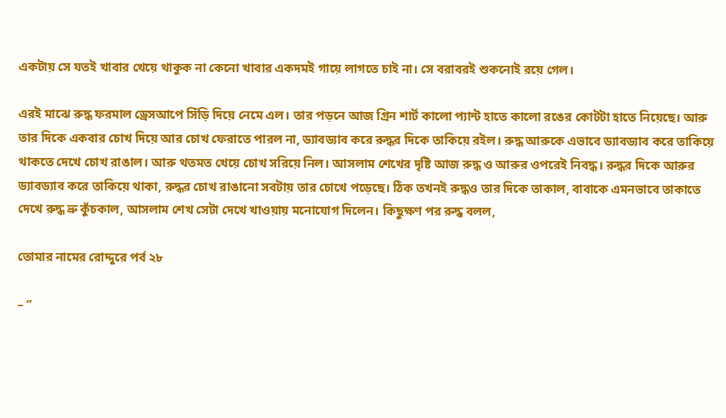একটায় সে যতই খাবার খেয়ে থাকুক না কেনো খাবার একদমই গায়ে লাগতে চাই না। সে বরাবরই শুকনোই রয়ে গেল।

এরই মাঝে রুদ্ধ ফরমাল ড্রেসআপে সিঁড়ি দিয়ে নেমে এল। তার পড়নে আজ গ্রিন শার্ট কালো প্যান্ট হাতে কালো রঙের কোটটা হাতে নিয়েছে। আরু তার দিকে একবার চোখ দিয়ে আর চোখ ফেরাতে পারল না, ড্যাবড্যাব করে রুদ্ধর দিকে তাকিয়ে রইল। রুদ্ধ আরুকে এভাবে ড্যাবড্যাব করে তাকিয়ে থাকতে দেখে চোখ রাঙাল। আরু থতমত খেয়ে চোখ সরিয়ে নিল। আসলাম শেখের দৃষ্টি আজ রুদ্ধ ও আরুর ওপরেই নিবদ্ধ। রুদ্ধর দিকে আরুর ড্যাবড্যাব করে তাকিয়ে থাকা, রুদ্ধর চোখ রাঙানো সবটায় তার চোখে পড়েছে। ঠিক তখনই রুদ্ধও তার দিকে তাকাল, বাবাকে এমনভাবে তাকাতে দেখে রুদ্ধ ভ্রু কুঁচকাল, আসলাম শেখ সেটা দেখে খাওয়ায় মনোযোগ দিলেন। কিছুক্ষণ পর রুদ্ধ বলল,

তোমার নামের রোদ্দুরে পর্ব ২৮

– ”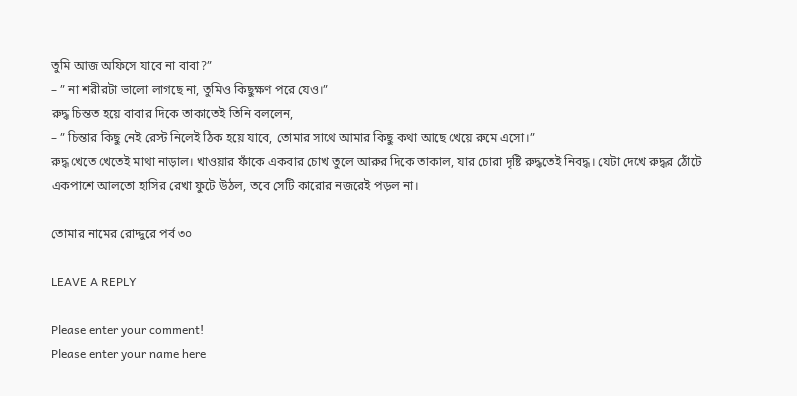তুমি আজ অফিসে যাবে না বাবা?”
– ” না শরীরটা ভালো লাগছে না, তুমিও কিছুক্ষণ পরে যেও।”
রুদ্ধ চিন্তত হয়ে বাবার দিকে তাকাতেই তিনি বললেন,
– ” চিন্তার কিছু নেই রেস্ট নিলেই ঠিক হয়ে যাবে, তোমার সাথে আমার কিছু কথা আছে খেয়ে রুমে এসো।”
রুদ্ধ খেতে খেতেই মাথা নাড়াল। খাওয়ার ফাঁকে একবার চোখ তুলে আরুর দিকে তাকাল, যার চোরা দৃষ্টি রুদ্ধতেই নিবদ্ধ। যেটা দেখে রুদ্ধর ঠোঁটে একপাশে আলতো হাসির রেখা ফুটে উঠল, তবে সেটি কারোর নজরেই পড়ল না।

তোমার নামের রোদ্দুরে পর্ব ৩০

LEAVE A REPLY

Please enter your comment!
Please enter your name here